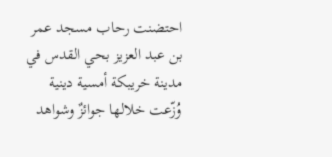احتضنت رحاب مسجد عمر بن عبد العزيز بحي القدس في مدينة خريبكة أمسية دينية وُزّعت خلالها جوائزٌ وشواهد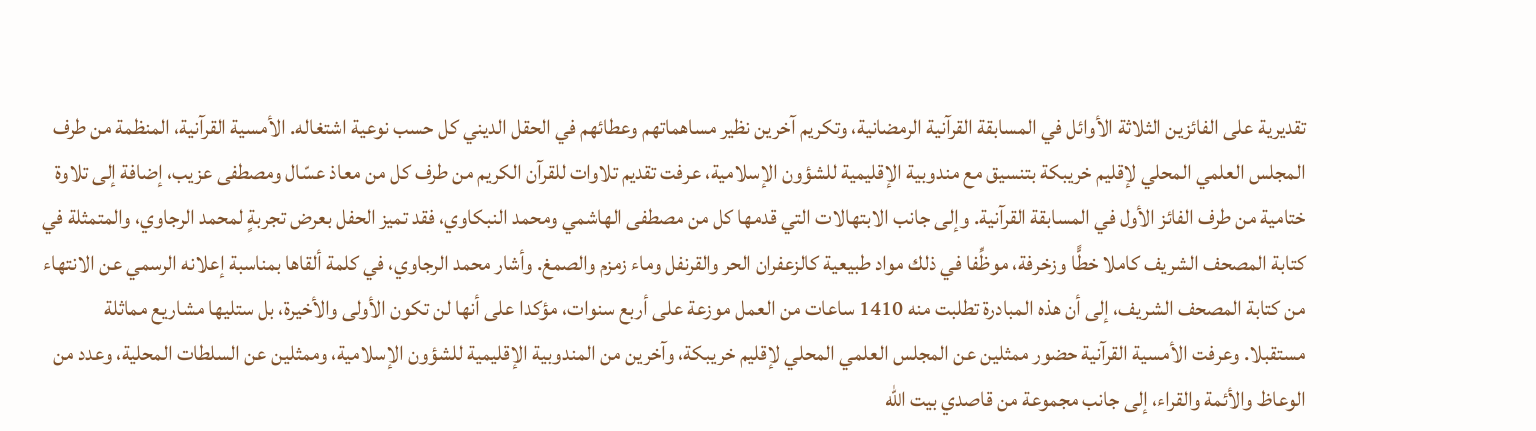تقديرية على الفائزين الثلاثة الأوائل في المسابقة القرآنية الرمضانية، وتكريم آخرين نظير مساهماتهم وعطائهم في الحقل الديني كل حسب نوعية اشتغاله. الأمسية القرآنية، المنظمة من طرف المجلس العلمي المحلي لإقليم خريبكة بتنسيق مع مندوبية الإقليمية للشؤون الإسلامية، عرفت تقديم تلاوات للقرآن الكريم من طرف كل من معاذ عسّال ومصطفى عزيب، إضافة إلى تلاوة ختامية من طرف الفائز الأول في المسابقة القرآنية. وإلى جانب الابتهالات التي قدمها كل من مصطفى الهاشمي ومحمد النبكاوي، فقد تميز الحفل بعرض تجربةٍ لمحمد الرجاوي، والمتمثلة في كتابة المصحف الشريف كاملا خطًّا وزخرفة، موظِّفا في ذلك مواد طبيعية كالزعفران الحر والقرنفل وماء زمزم والصمغ. وأشار محمد الرجاوي، في كلمة ألقاها بمناسبة إعلانه الرسمي عن الانتهاء من كتابة المصحف الشريف، إلى أن هذه المبادرة تطلبت منه 1410 ساعات من العمل موزعة على أربع سنوات، مؤكدا على أنها لن تكون الأولى والأخيرة، بل ستليها مشاريع مماثلة مستقبلا. وعرفت الأمسية القرآنية حضور ممثلين عن المجلس العلمي المحلي لإقليم خريبكة، وآخرين من المندوبية الإقليمية للشؤون الإسلامية، وممثلين عن السلطات المحلية، وعدد من الوعاظ والأئمة والقراء، إلى جانب مجموعة من قاصدي بيت الله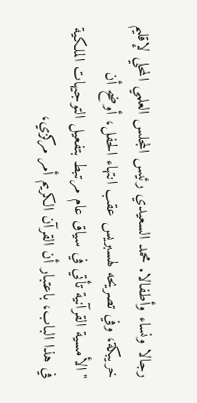رجالا ونساء وأطفالا. محمد السعيدي رئيس المجلس العلمي المحلي لإقليم خريبكة، وفي تصريحه لهسبريس عقب انتهاء الحفل، أوضح أن "الأمسية القرآنية تأتي في سياق عام مرتبط بتفعيل التوجيهات الملكية في هذا الباب، باعتبار أن القرآن الكريم أمر مركزي،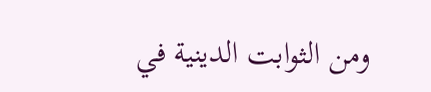ومن الثوابت الدينية في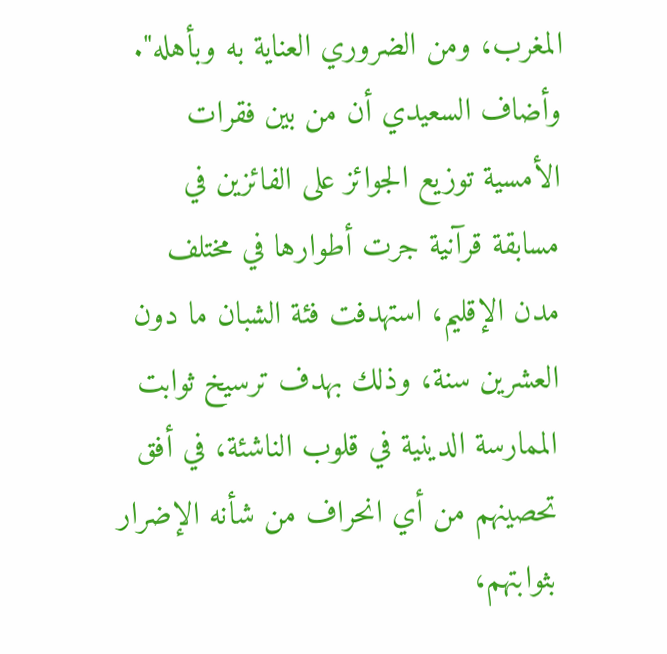المغرب، ومن الضروري العناية به وبأهله". وأضاف السعيدي أن من بين فقرات الأمسية توزيع الجوائز على الفائزين في مسابقة قرآنية جرت أطوارها في مختلف مدن الإقليم، استهدفت فئة الشبان ما دون العشرين سنة، وذلك بهدف ترسيخ ثوابت الممارسة الدينية في قلوب الناشئة، في أفق تحصينهم من أي انحراف من شأنه الإضرار بثوابتهم،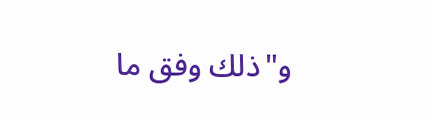و"ذلك وفق ما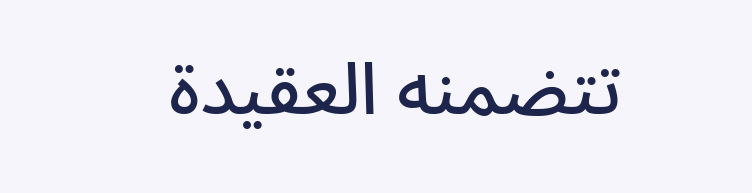تتضمنه العقيدة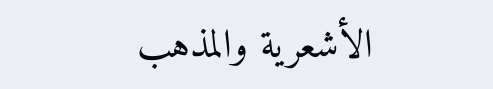الأشعرية والمذهب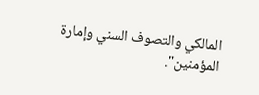المالكي والتصوف السني وإمارة المؤمنين".